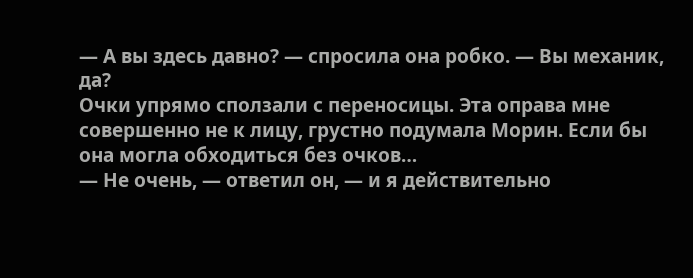— А вы здесь давно? — спросила она робко. — Вы механик, да?
Очки упрямо сползали с переносицы. Эта оправа мне совершенно не к лицу, грустно подумала Морин. Если бы она могла обходиться без очков…
— Не очень, — ответил он, — и я действительно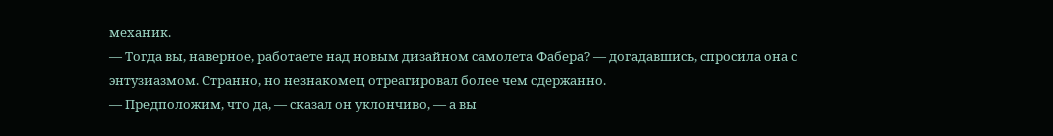механик.
— Тогда вы, наверное, работаете над новым дизайном самолета Фабера? — догадавшись, спросила она с энтузиазмом. Странно, но незнакомец отреагировал более чем сдержанно.
— Предположим, что да, — сказал он уклончиво, — а вы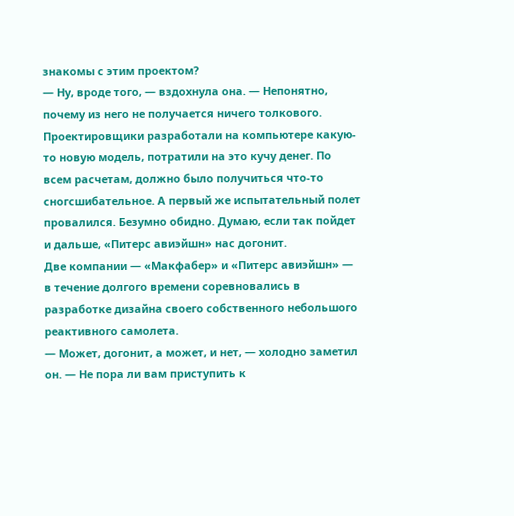знакомы с этим проектом?
— Ну, вроде того, — вздохнула она. — Непонятно, почему из него не получается ничего толкового. Проектировщики разработали на компьютере какую-то новую модель, потратили на это кучу денег. По всем расчетам, должно было получиться что-то сногсшибательное. А первый же испытательный полет провалился. Безумно обидно. Думаю, если так пойдет и дальше, «Питерс авиэйшн» нас догонит.
Две компании — «Макфабер» и «Питерс авиэйшн» — в течение долгого времени соревновались в разработке дизайна своего собственного небольшого реактивного самолета.
— Может, догонит, а может, и нет, — холодно заметил он. — Не пора ли вам приступить к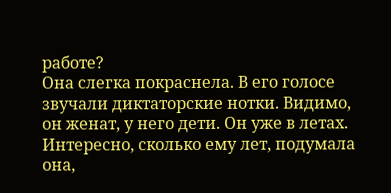работе?
Она слегка покраснела. В его голосе звучали диктаторские нотки. Видимо, он женат, у него дети. Он уже в летах. Интересно, сколько ему лет, подумала она,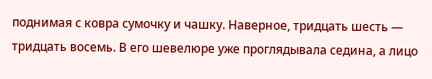поднимая с ковра сумочку и чашку. Наверное, тридцать шесть — тридцать восемь. В его шевелюре уже проглядывала седина, а лицо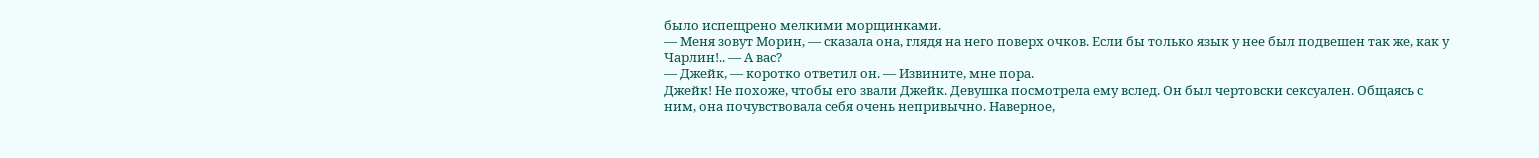было испещрено мелкими морщинками.
— Меня зовут Морин, — сказала она, глядя на него поверх очков. Если бы только язык у нее был подвешен так же, как у Чарлин!.. — А вас?
— Джейк, — коротко ответил он. — Извините, мне пора.
Джейк! Не похоже, чтобы его звали Джейк. Девушка посмотрела ему вслед. Он был чертовски сексуален. Общаясь с ним, она почувствовала себя очень непривычно. Наверное,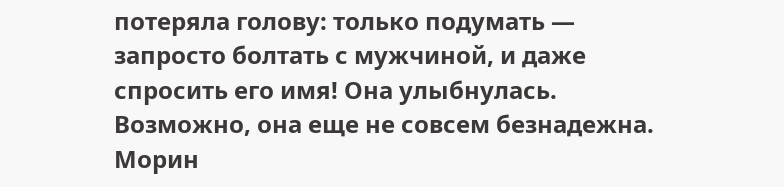потеряла голову: только подумать — запросто болтать с мужчиной, и даже спросить его имя! Она улыбнулась. Возможно, она еще не совсем безнадежна. Морин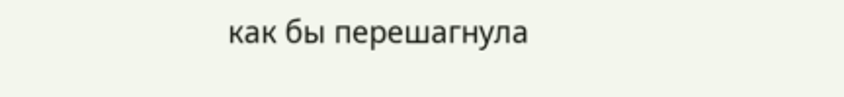как бы перешагнула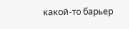какой-то барьер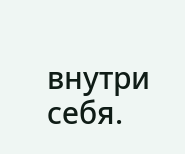внутри себя.